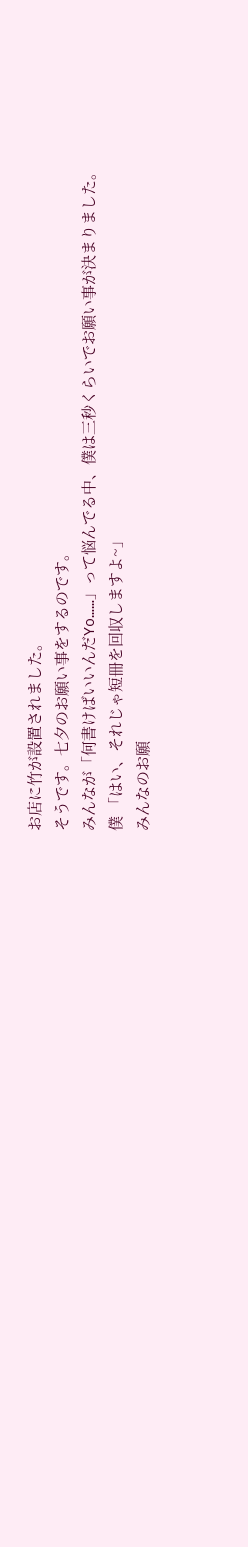お店に竹が設置されました。
そうです。七夕のお願い事をするのです。
みんなが「何書けばいいんだYo……」って悩んでる中、僕は三秒くらいでお願い事が決まりました。
僕 「はい、それじゃ短冊を回収しますよ~」
みんなのお願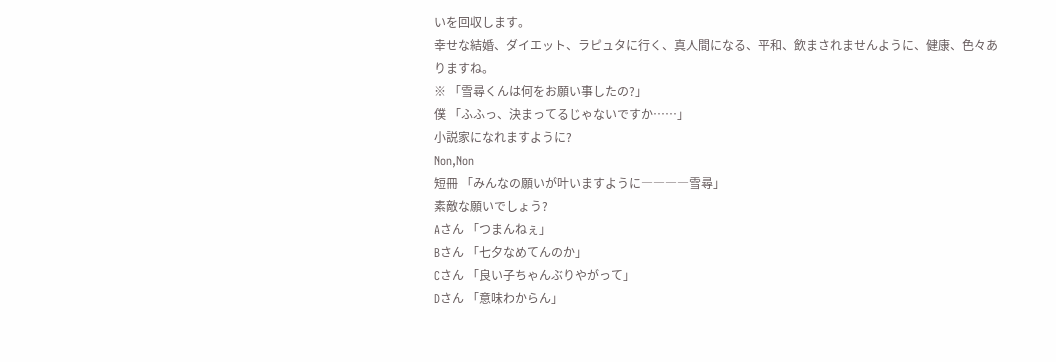いを回収します。
幸せな結婚、ダイエット、ラピュタに行く、真人間になる、平和、飲まされませんように、健康、色々ありますね。
※ 「雪尋くんは何をお願い事したの?」
僕 「ふふっ、決まってるじゃないですか……」
小説家になれますように?
Non,Non
短冊 「みんなの願いが叶いますように――――雪尋」
素敵な願いでしょう?
Aさん 「つまんねぇ」
Bさん 「七夕なめてんのか」
Cさん 「良い子ちゃんぶりやがって」
Dさん 「意味わからん」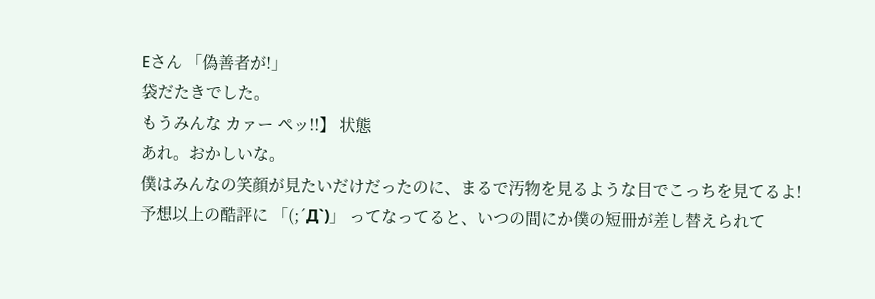Eさん 「偽善者が!」
袋だたきでした。
もうみんな カァー ペッ!!】 状態
あれ。おかしいな。
僕はみんなの笑顔が見たいだけだったのに、まるで汚物を見るような目でこっちを見てるよ!
予想以上の酷評に 「(;´Д`)」 ってなってると、いつの間にか僕の短冊が差し替えられて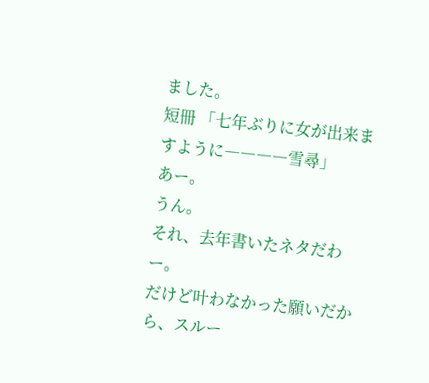ました。
短冊 「七年ぶりに女が出来ますように――――雪尋」
あー。
うん。
それ、去年書いたネタだわー。
だけど叶わなかった願いだから、スルー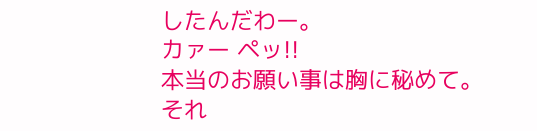したんだわー。
カァー ペッ!!
本当のお願い事は胸に秘めて。
それ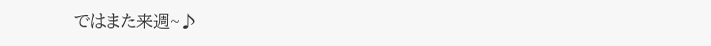ではまた来週~♪